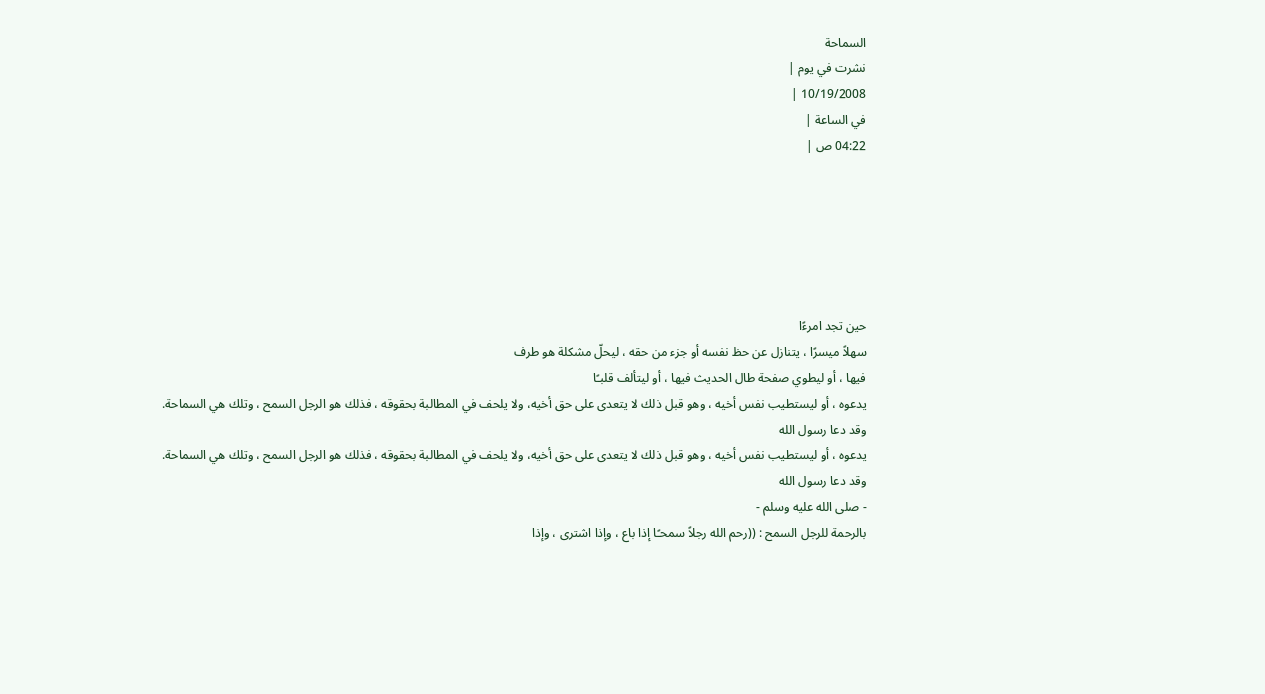السماحة
نشرت في يوم |
10/19/2008 |
في الساعة |
04:22 ص |






حين تجد امرءًا
سهلاً ميسرًا ، يتنازل عن حظ نفسه أو جزء من حقه ، ليحلّ مشكلة هو طرف
فيها ، أو ليطوي صفحة طال الحديث فيها ، أو ليتألف قلبـًا
يدعوه ، أو ليستطيب نفس أخيه ، وهو قبل ذلك لا يتعدى على حق أخيه، ولا يلحف في المطالبة بحقوقه ، فذلك هو الرجل السمح ، وتلك هي السماحة.
وقد دعا رسول الله
يدعوه ، أو ليستطيب نفس أخيه ، وهو قبل ذلك لا يتعدى على حق أخيه، ولا يلحف في المطالبة بحقوقه ، فذلك هو الرجل السمح ، وتلك هي السماحة.
وقد دعا رسول الله
- صلى الله عليه وسلم -
بالرحمة للرجل السمح : ((رحم الله رجلاً سمحـًا إذا باع ، وإذا اشترى ، وإذا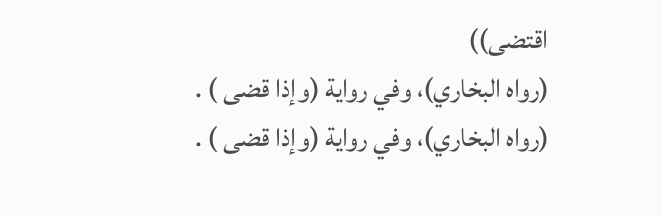اقتضى))
(رواه البخاري)، وفي رواية (وإذا قضى ) .
(رواه البخاري)، وفي رواية (وإذا قضى ) .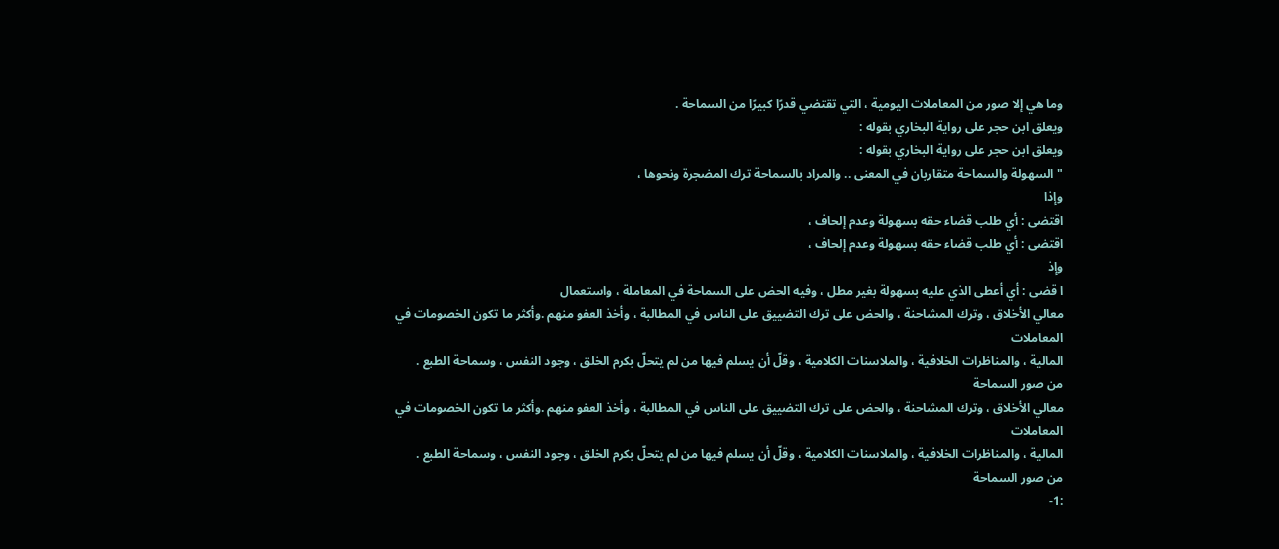وما هي إلا صور من المعاملات اليومية ، التي تقتضي قدرًا كبيرًا من السماحة .
ويعلق ابن حجر على رواية البخاري بقوله :
ويعلق ابن حجر على رواية البخاري بقوله :
" السهولة والسماحة متقاربان في المعنى .. والمراد بالسماحة ترك المضجرة ونحوها ،
وإذا
اقتضى : أي طلب قضاء حقه بسهولة وعدم إلحاف ،
اقتضى : أي طلب قضاء حقه بسهولة وعدم إلحاف ،
وإذ
ا قضى : أي أعطى الذي عليه بسهولة بغير مطل ، وفيه الحض على السماحة في المعاملة ، واستعمال
معالي الأخلاق ، وترك المشاحنة ، والحض على ترك التضييق على الناس في المطالبة ، وأخذ العفو منهم .وأكثر ما تكون الخصومات في المعاملات
المالية ، والمناظرات الخلافية ، والملاسنات الكلامية ، وقلّ أن يسلم فيها من لم يتحلّ بكرم الخلق ، وجود النفس ، وسماحة الطبع .
من صور السماحة
معالي الأخلاق ، وترك المشاحنة ، والحض على ترك التضييق على الناس في المطالبة ، وأخذ العفو منهم .وأكثر ما تكون الخصومات في المعاملات
المالية ، والمناظرات الخلافية ، والملاسنات الكلامية ، وقلّ أن يسلم فيها من لم يتحلّ بكرم الخلق ، وجود النفس ، وسماحة الطبع .
من صور السماحة
:1-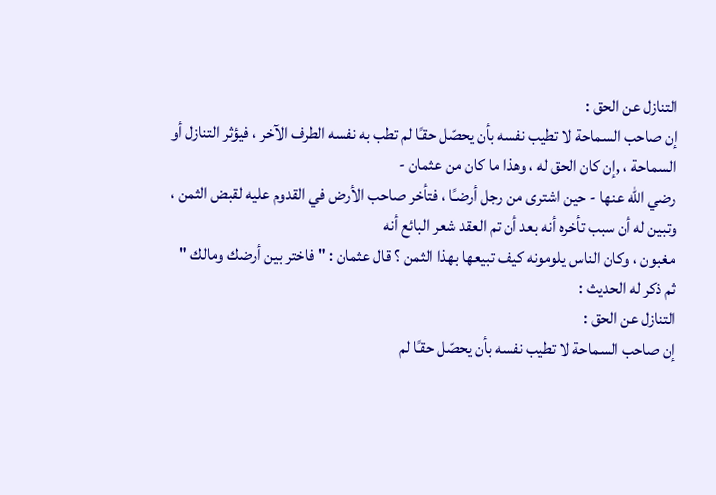التنازل عن الحق :
إن صاحب السماحة لا تطيب نفسه بأن يحصّل حقـًا لم تطب به نفسه الطرف الآخر ، فيؤثر التنازل أو السماحة ، ,إن كان الحق له ، وهذا ما كان من عثمان -
رضي الله عنها - حين اشترى من رجل أرضـًا ، فتأخر صاحب الأرض في القدوم عليه لقبض الثمن ، وتبين له أن سبب تأخره أنه بعد أن تم العقد شعر البائع أنه
مغبون ، وكان الناس يلومونه كيف تبيعها بهذا الثمن ؟ قال عثمان : " فاختر بين أرضك ومالك " ثم ذكر له الحديث :
التنازل عن الحق :
إن صاحب السماحة لا تطيب نفسه بأن يحصّل حقـًا لم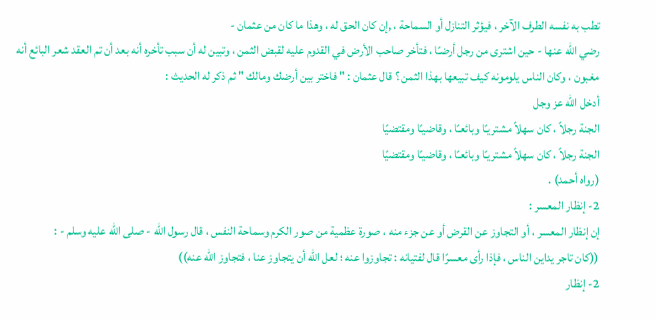تطب به نفسه الطرف الآخر ، فيؤثر التنازل أو السماحة ، ,إن كان الحق له ، وهذا ما كان من عثمان -
رضي الله عنها - حين اشترى من رجل أرضـًا ، فتأخر صاحب الأرض في القدوم عليه لقبض الثمن ، وتبين له أن سبب تأخره أنه بعد أن تم العقد شعر البائع أنه
مغبون ، وكان الناس يلومونه كيف تبيعها بهذا الثمن ؟ قال عثمان : " فاختر بين أرضك ومالك " ثم ذكر له الحديث :
أدخل الله عز وجل
الجنة رجلاً ، كان سهلاً مشتريـًا وبائعـًا ، وقاضيـًا ومقتضيًا
الجنة رجلاً ، كان سهلاً مشتريـًا وبائعـًا ، وقاضيـًا ومقتضيًا
(رواه أحمد) .
2- إنظار المعسر :
إن إنظار المعسر ، أو التجاوز عن القرض أو عن جزء منه ، صورة عظمية من صور الكرم وسماحة النفس ، قال رسول الله - صلى الله عليه وسلم - :
((كان تاجر يداين الناس ، فإذا رأى معسرًا قال لفتيانه : تجاوزوا عنه ؛ لعل الله أن يتجاوز عنا ، فتجاوز الله عنه))
2- إنظار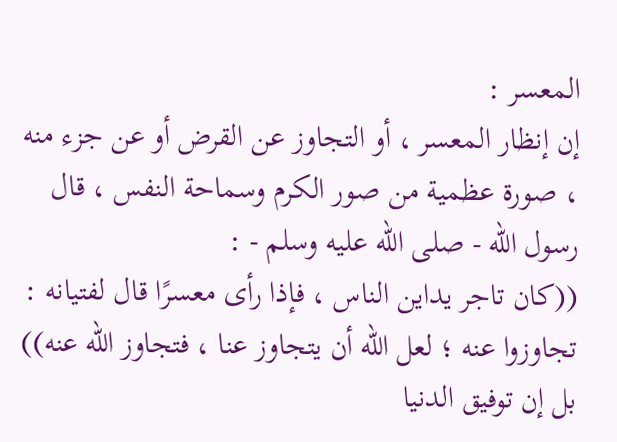المعسر :
إن إنظار المعسر ، أو التجاوز عن القرض أو عن جزء منه ، صورة عظمية من صور الكرم وسماحة النفس ، قال رسول الله - صلى الله عليه وسلم - :
((كان تاجر يداين الناس ، فإذا رأى معسرًا قال لفتيانه : تجاوزوا عنه ؛ لعل الله أن يتجاوز عنا ، فتجاوز الله عنه))
بل إن توفيق الدنيا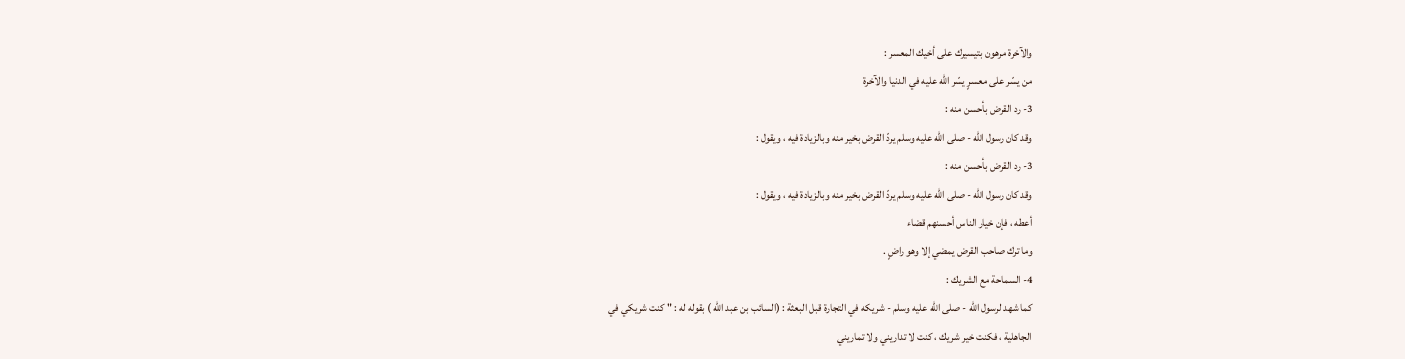والآخرة مرهون بتيسيرك على أخيك المعسر :
من يسّر على معسرٍ يسّر الله عليه في الدنيا والآخرة
3- رد القرض بأحسن منه :
وقد كان رسول الله - صلى الله عليه وسلم يردّ القرض بخير منه وبالزيادة فيه ، ويقول :
3- رد القرض بأحسن منه :
وقد كان رسول الله - صلى الله عليه وسلم يردّ القرض بخير منه وبالزيادة فيه ، ويقول :
أعطه ، فإن خيار الناس أحسنهم قضاء
وما ترك صاحب القرض يمضي إلا وهو راضٍ .
4- السماحة مع الشريك :
كما شهد لرسول الله - صلى الله عليه وسلم - شريكه في التجارة قبل البعثة : (السائب بن عبد الله ) بقوله له : " كنت شريكي في
الجاهلية ، فكنت خير شريك ، كنت لا تداريني ولا تماريني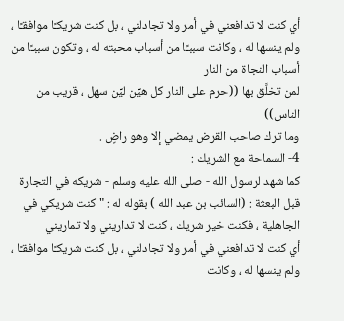أي كنت لا تدافعني في أمر ولا تجادلني ، بل كنت شريكـًا موافقـًا ، ولم ينسها له ، وكانت سببـًا من أسباب محبته له ، وتكون سببـًا من أسباب النجاة من النار
لمن تخلَّق بها ((حرم على النار كل هيِّن ليِّن سهل ، قريب من الناس))
وما ترك صاحب القرض يمضي إلا وهو راضٍ .
4- السماحة مع الشريك :
كما شهد لرسول الله - صلى الله عليه وسلم - شريكه في التجارة قبل البعثة : (السائب بن عبد الله ) بقوله له : " كنت شريكي في
الجاهلية ، فكنت خير شريك ، كنت لا تداريني ولا تماريني
أي كنت لا تدافعني في أمر ولا تجادلني ، بل كنت شريكـًا موافقـًا ، ولم ينسها له ، وكانت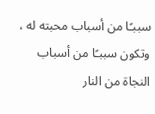سببـًا من أسباب محبته له ، وتكون سببـًا من أسباب النجاة من النار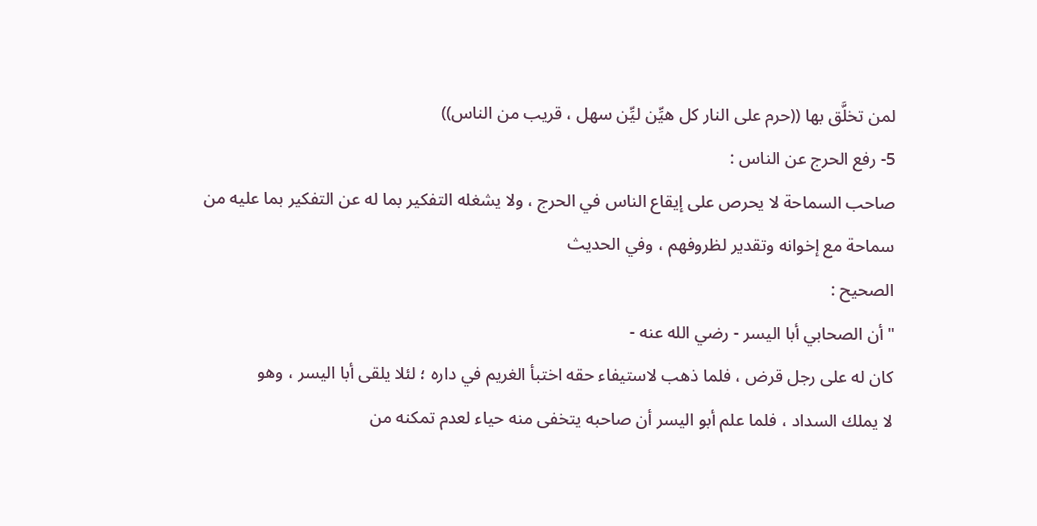لمن تخلَّق بها ((حرم على النار كل هيِّن ليِّن سهل ، قريب من الناس))
5- رفع الحرج عن الناس :
صاحب السماحة لا يحرص على إيقاع الناس في الحرج ، ولا يشغله التفكير بما له عن التفكير بما عليه من سماحة مع إخوانه وتقدير لظروفهم ، وفي الحديث
الصحيح :
" أن الصحابي أبا اليسر - رضي الله عنه -
كان له على رجل قرض ، فلما ذهب لاستيفاء حقه اختبأ الغريم في داره ؛ لئلا يلقى أبا اليسر ، وهو
لا يملك السداد ، فلما علم أبو اليسر أن صاحبه يتخفى منه حياء لعدم تمكنه من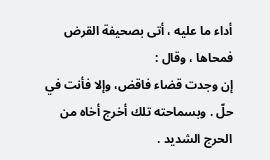أداء ما عليه ، أتى بصحيفة القرض فمحاها ، وقال :
إن وجدت قضاء فاقض، وإلا فأنت في حلّ . وبسماحته تلك أخرج أخاه من الحرج الشديد .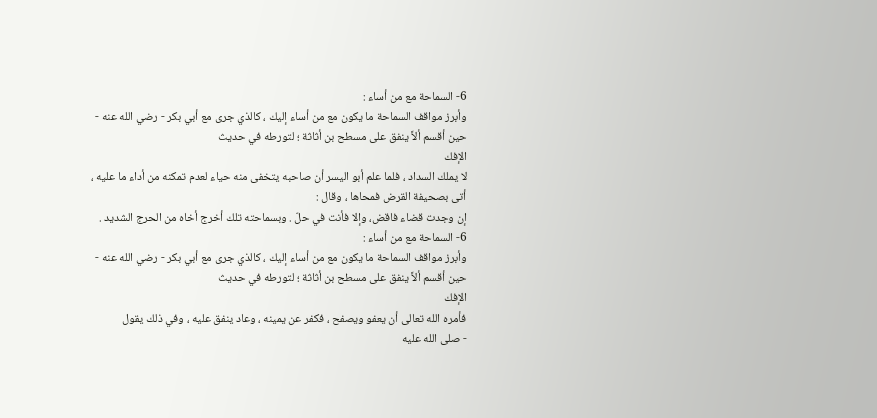6- السماحة مع من أساء :
وأبرز مواقف السماحة ما يكون مع من أساء إليك ، كالذي جرى مع أبي بكر - رضي الله عنه - حين أقسم ألاَّ ينفق على مسطح بن أثاثة ؛ لتورطه في حديث
الإفك
لا يملك السداد ، فلما علم أبو اليسر أن صاحبه يتخفى منه حياء لعدم تمكنه من أداء ما عليه ، أتى بصحيفة القرض فمحاها ، وقال :
إن وجدت قضاء فاقض، وإلا فأنت في حلّ . وبسماحته تلك أخرج أخاه من الحرج الشديد .
6- السماحة مع من أساء :
وأبرز مواقف السماحة ما يكون مع من أساء إليك ، كالذي جرى مع أبي بكر - رضي الله عنه - حين أقسم ألاَّ ينفق على مسطح بن أثاثة ؛ لتورطه في حديث
الإفك
فأمره الله تعالى أن يعفو ويصفح ، فكفر عن يمينه ، وعاد ينفق عليه ، وفي ذلك يقول
- صلى الله عليه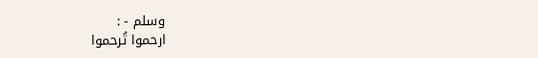وسلم - :
ارحموا تُرحموا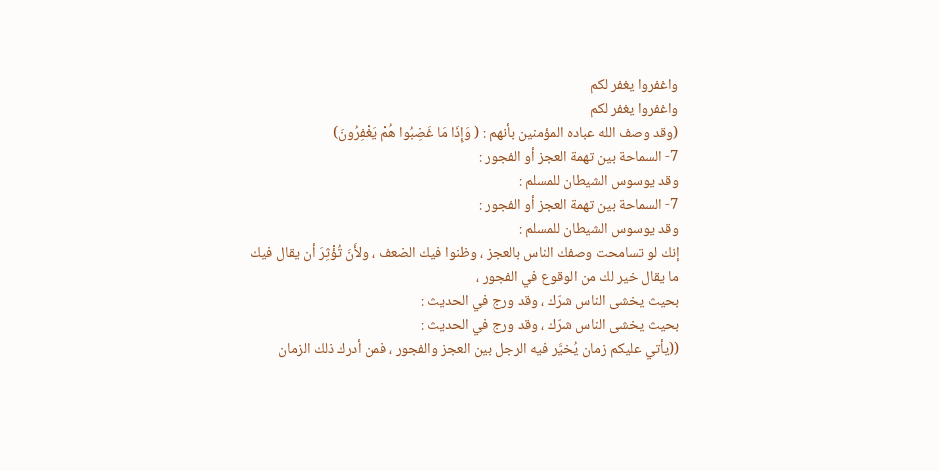واغفروا يغفر لكم
واغفروا يغفر لكم
(وقد وصف الله عباده المؤمنين بأنهم : ( وَإِذَا مَا غَضِبُوا هُمْ يَغْفِرُونَ)
7- السماحة بين تهمة العجز أو الفجور :
وقد يوسوس الشيطان للمسلم :
7- السماحة بين تهمة العجز أو الفجور :
وقد يوسوس الشيطان للمسلم :
إنك لو تسامحت وصفك الناس بالعجز ، وظنوا فيك الضعف ، ولأَنَ تُؤْثِرَ أن يقال فيك ما يقال خير لك من الوقوع في الفجور ،
بحيث يخشى الناس شرّك ، وقد ورج في الحديث :
بحيث يخشى الناس شرّك ، وقد ورج في الحديث :
((يأتي عليكم زمان يُخيَّر فيه الرجل بين العجز والفجور ، فمن أدرك ذلك الزمان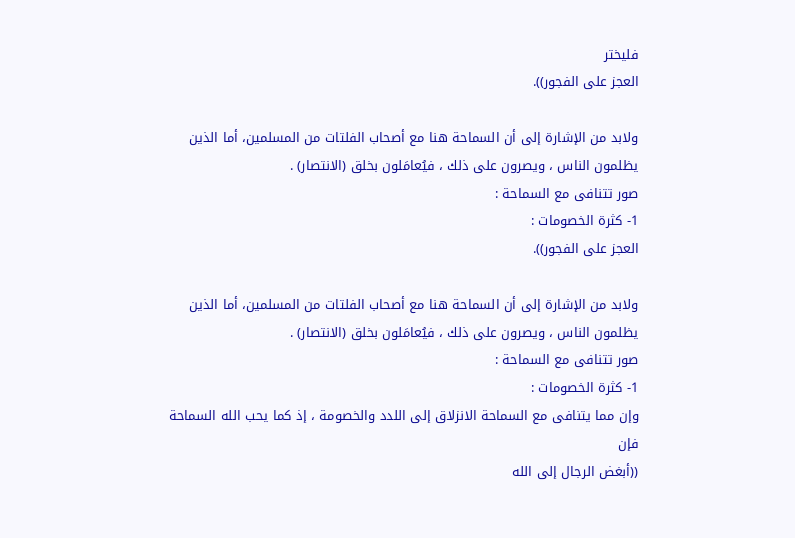فليختر
العجز على الفجور)).

ولابد من الإشارة إلى أن السماحة هنا مع أصحاب الفلتات من المسلمين، أما الذين يظلمون الناس ، ويصرون على ذلك ، فيُعامَلون بخلق (الانتصار) .
صور تتنافى مع السماحة :
1- كثرة الخصومات :
العجز على الفجور)).

ولابد من الإشارة إلى أن السماحة هنا مع أصحاب الفلتات من المسلمين، أما الذين يظلمون الناس ، ويصرون على ذلك ، فيُعامَلون بخلق (الانتصار) .
صور تتنافى مع السماحة :
1- كثرة الخصومات :
وإن مما يتنافى مع السماحة الانزلاق إلى اللدد والخصومة ، إذ كما يحب الله السماحة فإن
((أبغض الرجال إلى الله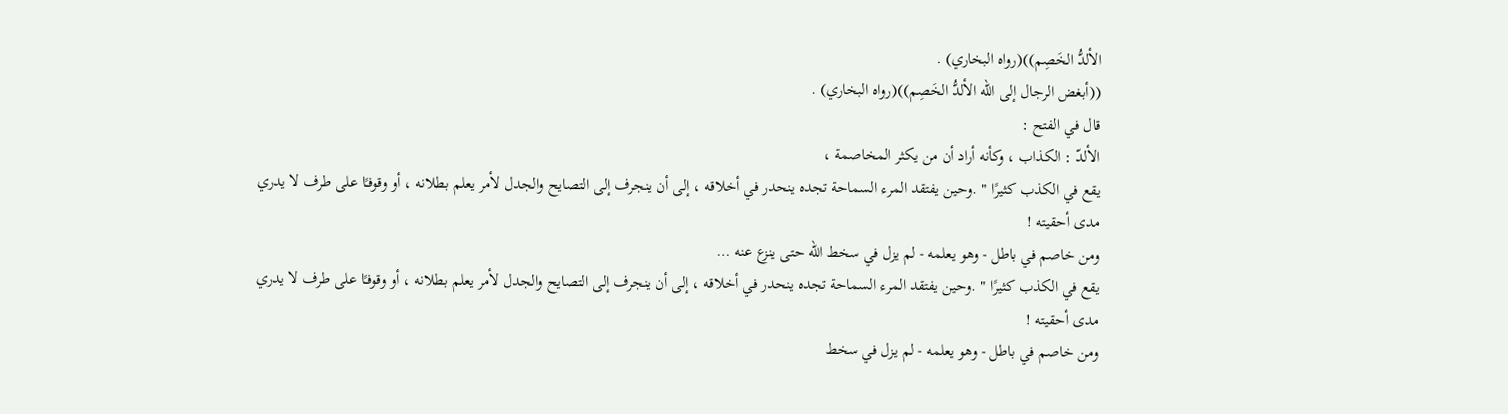الألدُّ الخَصِم))(رواه البخاري) .
((أبغض الرجال إلى الله الألدُّ الخَصِم))(رواه البخاري) .
قال في الفتح :
الألدّ : الكذاب ، وكأنه أراد أن من يكثر المخاصمة ،
يقع في الكذب كثيرًا " .وحين يفتقد المرء السماحة تجده ينحدر في أخلاقه ، إلى أن ينجرف إلى التصايح والجدل لأمر يعلم بطلانه ، أو وقوفـًا على طرف لا يدري
مدى أحقيته !
ومن خاصم في باطل - وهو يعلمه - لم يزل في سخط الله حتى ينزع عنه …
يقع في الكذب كثيرًا " .وحين يفتقد المرء السماحة تجده ينحدر في أخلاقه ، إلى أن ينجرف إلى التصايح والجدل لأمر يعلم بطلانه ، أو وقوفـًا على طرف لا يدري
مدى أحقيته !
ومن خاصم في باطل - وهو يعلمه - لم يزل في سخط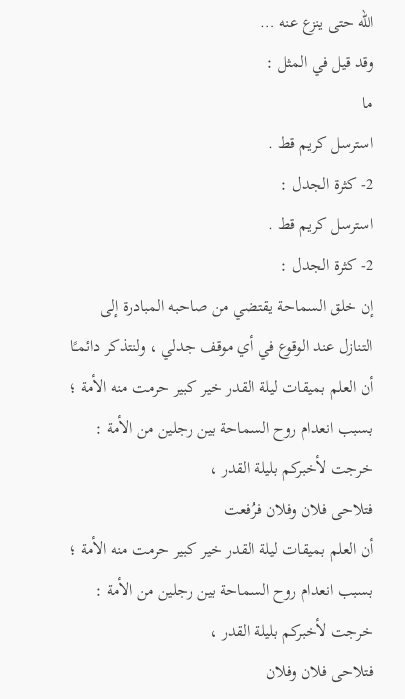الله حتى ينزع عنه …
وقد قيل في المثل :
ما
استرسل كريم قط .
2- كثرة الجدل :
استرسل كريم قط .
2- كثرة الجدل :
إن خلق السماحة يقتضي من صاحبه المبادرة إلى التنازل عند الوقوع في أي موقف جدلي ، ولنتذكر دائمـًا
أن العلم بميقات ليلة القدر خير كبير حرمت منه الأمة ؛ بسبب انعدام روح السماحة بين رجلين من الأمة : خرجت لأخبركم بليلة القدر ،
فتلاحى فلان وفلان فرُفعت
أن العلم بميقات ليلة القدر خير كبير حرمت منه الأمة ؛ بسبب انعدام روح السماحة بين رجلين من الأمة : خرجت لأخبركم بليلة القدر ،
فتلاحى فلان وفلان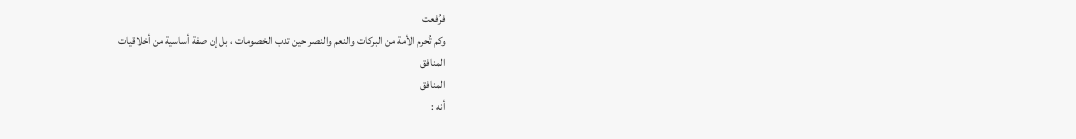فرُفعت
وكم تُحرم الأمة من البركات والنعم والنصر حين تدب الخصومات ، بل إن صفة أساسية من أخلاقيات
المنافق
المنافق
أنه :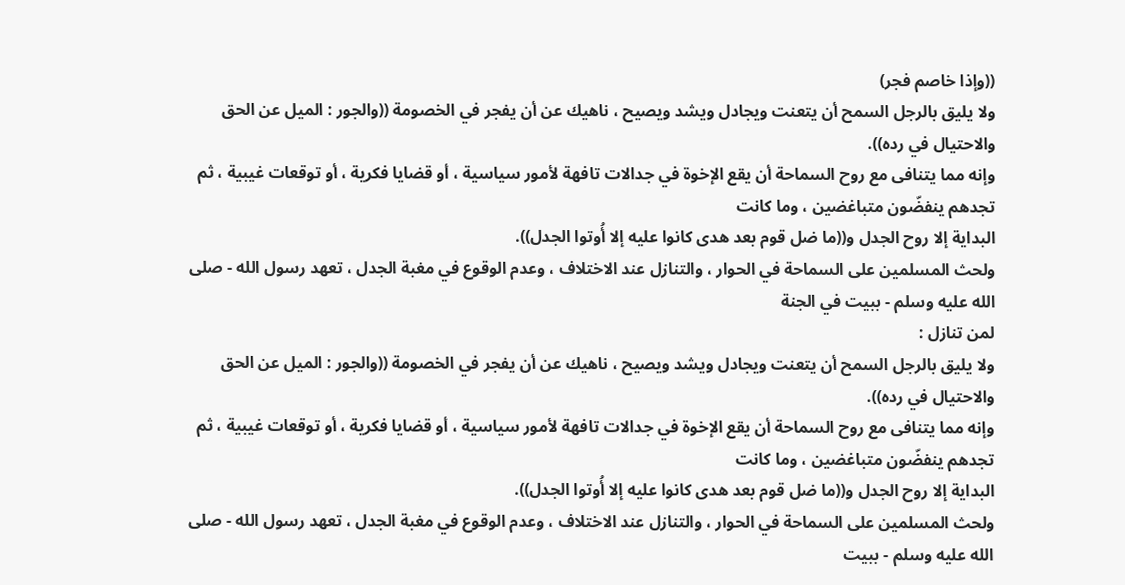((وإذا خاصم فجر)
ولا يليق بالرجل السمح أن يتعنت ويجادل ويشد ويصيح ، ناهيك عن أن يفجر في الخصومة ((والجور : الميل عن الحق والاحتيال في رده)).
وإنه مما يتنافى مع روح السماحة أن يقع الإخوة في جدالات تافهة لأمور سياسية ، أو قضايا فكرية ، أو توقعات غيبية ، ثم تجدهم ينفضّون متباغضين ، وما كانت
البداية إلا روح الجدل و((ما ضل قوم بعد هدى كانوا عليه إلا أُوتوا الجدل)).
ولحث المسلمين على السماحة في الحوار ، والتنازل عند الاختلاف ، وعدم الوقوع في مغبة الجدل ، تعهد رسول الله - صلى الله عليه وسلم - ببيت في الجنة
لمن تنازل :
ولا يليق بالرجل السمح أن يتعنت ويجادل ويشد ويصيح ، ناهيك عن أن يفجر في الخصومة ((والجور : الميل عن الحق والاحتيال في رده)).
وإنه مما يتنافى مع روح السماحة أن يقع الإخوة في جدالات تافهة لأمور سياسية ، أو قضايا فكرية ، أو توقعات غيبية ، ثم تجدهم ينفضّون متباغضين ، وما كانت
البداية إلا روح الجدل و((ما ضل قوم بعد هدى كانوا عليه إلا أُوتوا الجدل)).
ولحث المسلمين على السماحة في الحوار ، والتنازل عند الاختلاف ، وعدم الوقوع في مغبة الجدل ، تعهد رسول الله - صلى الله عليه وسلم - ببيت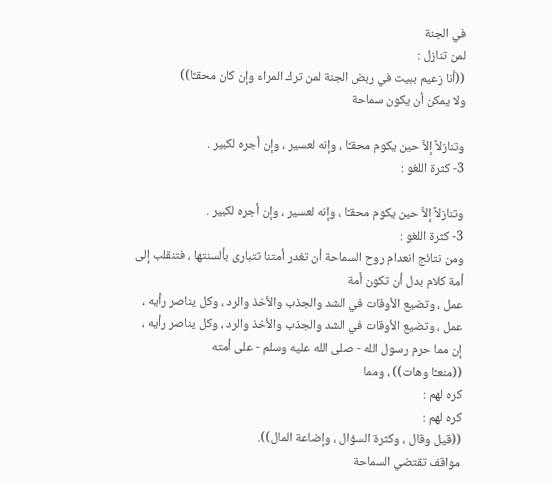في الجنة
لمن تنازل :
((أنا زعيم ببيت في ربض الجنة لمن ترك المراء وإن كان محقـًا))
ولا يمكن أن يكون سماحة

وتنازلاً إلاَّ حين يكوم محقـًا ، وإنه لعسير ، وإن أجره لكبير .
3- كثرة اللغو :

وتنازلاً إلاَّ حين يكوم محقـًا ، وإنه لعسير ، وإن أجره لكبير .
3- كثرة اللغو :
ومن نتائج انعدام روح السماحة أن تغدر أمتنا تتبارى بألسنتها ، فتنقلب إلى أمة كلام بدل أن تكون أمة
عمل ، وتضيع الأوقات في الشد والجذب والأخذ والرد ، وكل يناصر رأيه ،
عمل ، وتضيع الأوقات في الشد والجذب والأخذ والرد ، وكل يناصر رأيه ،
إن مما حرم رسول الله - صلى الله عليه وسلم - على أمته
((منعـًا وهات)) ، ومما
كره لهم :
كره لهم :
((قيل وقال ، وكثرة السؤال ، وإضاعة المال)).
مواقف تقتضي السماحة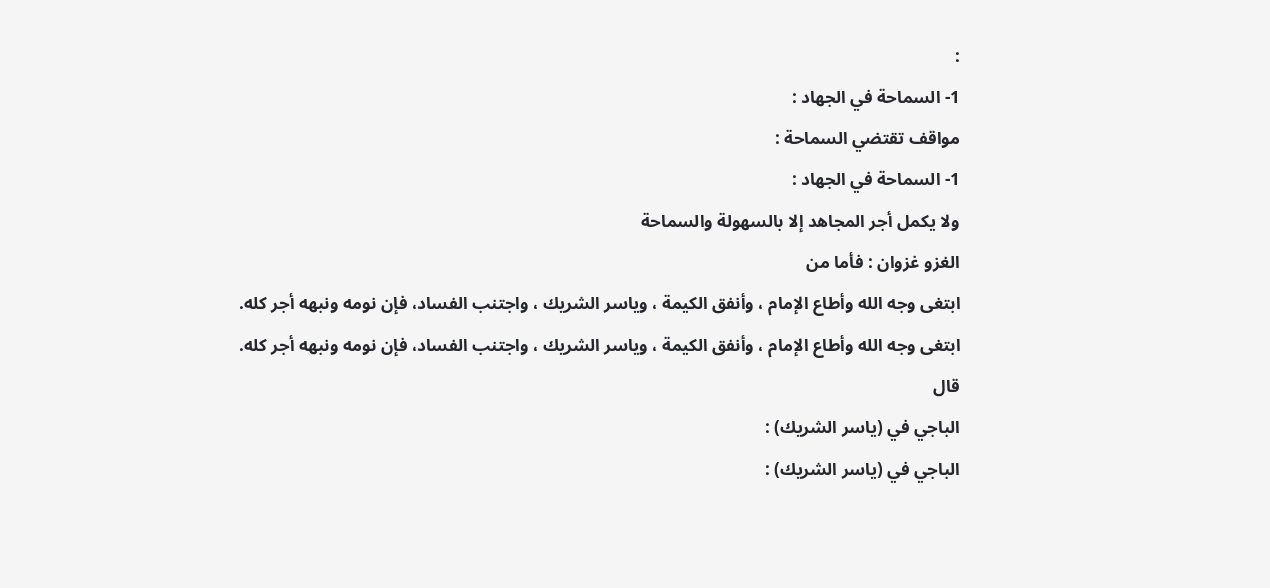:
1- السماحة في الجهاد :
مواقف تقتضي السماحة :
1- السماحة في الجهاد :
ولا يكمل أجر المجاهد إلا بالسهولة والسماحة
الغزو غزوان : فأما من
ابتغى وجه الله وأطاع الإمام ، وأنفق الكيمة ، وياسر الشريك ، واجتنب الفساد، فإن نومه ونبهه أجر كله.
ابتغى وجه الله وأطاع الإمام ، وأنفق الكيمة ، وياسر الشريك ، واجتنب الفساد، فإن نومه ونبهه أجر كله.
قال
الباجي في (ياسر الشريك) :
الباجي في (ياسر الشريك) :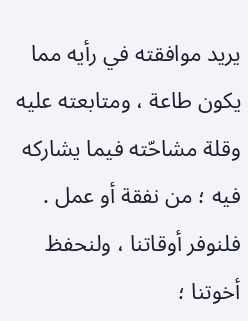يريد موافقته في رأيه مما يكون طاعة ، ومتابعته عليه وقلة مشاحّته فيما يشاركه فيه ؛ من نفقة أو عمل .
فلنوفر أوقاتنا ، ولنحفظ أخوتنا ؛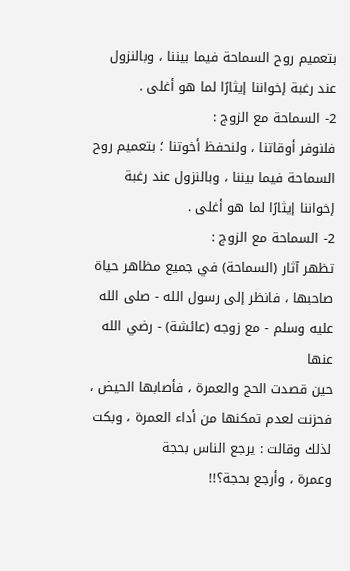بتعميم روح السماحة فيما بيننا ، وبالنزول عند رغبة إخواننا إيثارًا لما هو أغلى .
2- السماحة مع الزوج :
فلنوفر أوقاتنا ، ولنحفظ أخوتنا ؛ بتعميم روح السماحة فيما بيننا ، وبالنزول عند رغبة إخواننا إيثارًا لما هو أغلى .
2- السماحة مع الزوج :
تظهر آثار (السماحة) في جميع مظاهر حياة صاحبها ، فانظر إلى رسول الله - صلى الله عليه وسلم - مع زوجه (عائشة) - رضي الله عنها
حين قصدت الحج والعمرة ، فأصابها الحيض ، فحزنت لعدم تمكنها من أداء العمرة ، وبكت لذلك وقالت : يرجع الناس بحجة
وعمرة ، وأرجع بحجة؟!!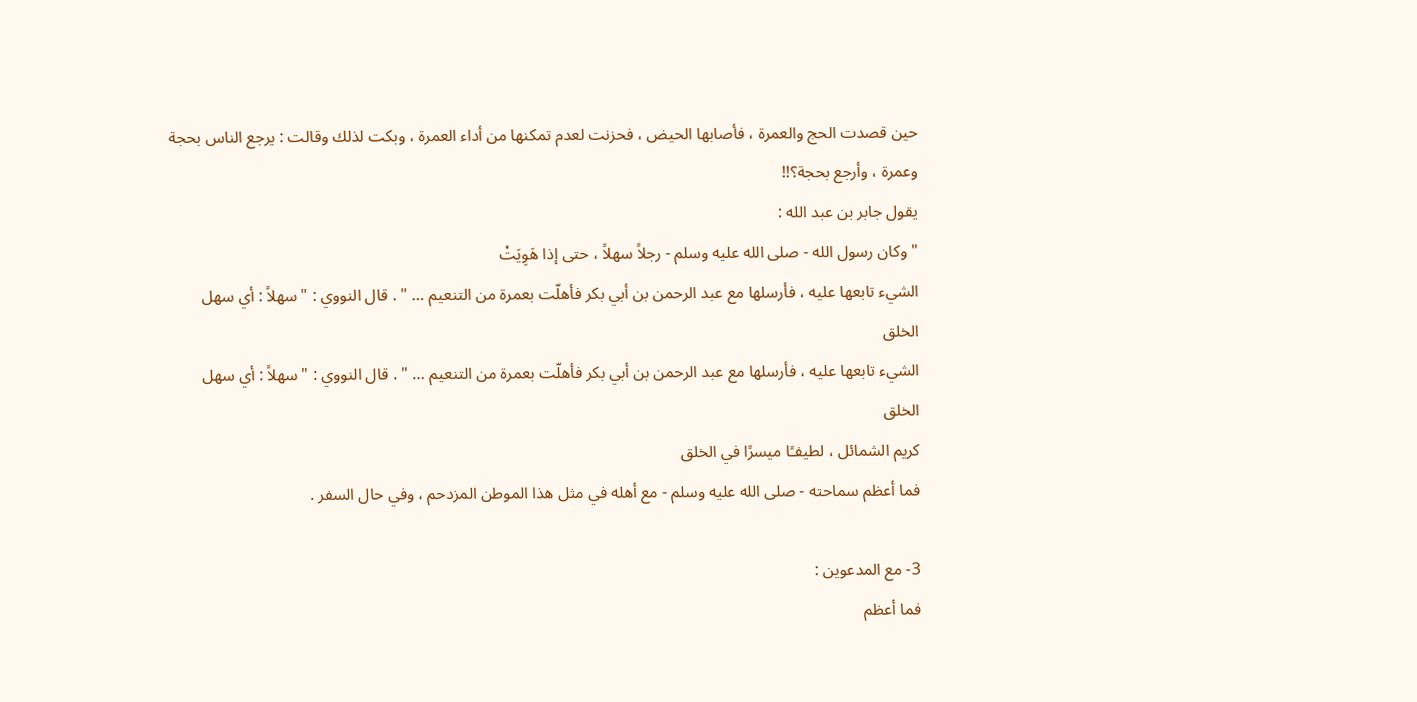حين قصدت الحج والعمرة ، فأصابها الحيض ، فحزنت لعدم تمكنها من أداء العمرة ، وبكت لذلك وقالت : يرجع الناس بحجة
وعمرة ، وأرجع بحجة؟!!
يقول جابر بن عبد الله :
" وكان رسول الله - صلى الله عليه وسلم - رجلاً سهلاً ، حتى إذا هَوِيَتْ
الشيء تابعها عليه ، فأرسلها مع عبد الرحمن بن أبي بكر فأهلّت بعمرة من التنعيم … " . قال النووي : " سهلاً : أي سهل
الخلق
الشيء تابعها عليه ، فأرسلها مع عبد الرحمن بن أبي بكر فأهلّت بعمرة من التنعيم … " . قال النووي : " سهلاً : أي سهل
الخلق
كريم الشمائل ، لطيفـًا ميسرًا في الخلق
فما أعظم سماحته - صلى الله عليه وسلم - مع أهله في مثل هذا الموطن المزدحم ، وفي حال السفر .

3- مع المدعوين :
فما أعظم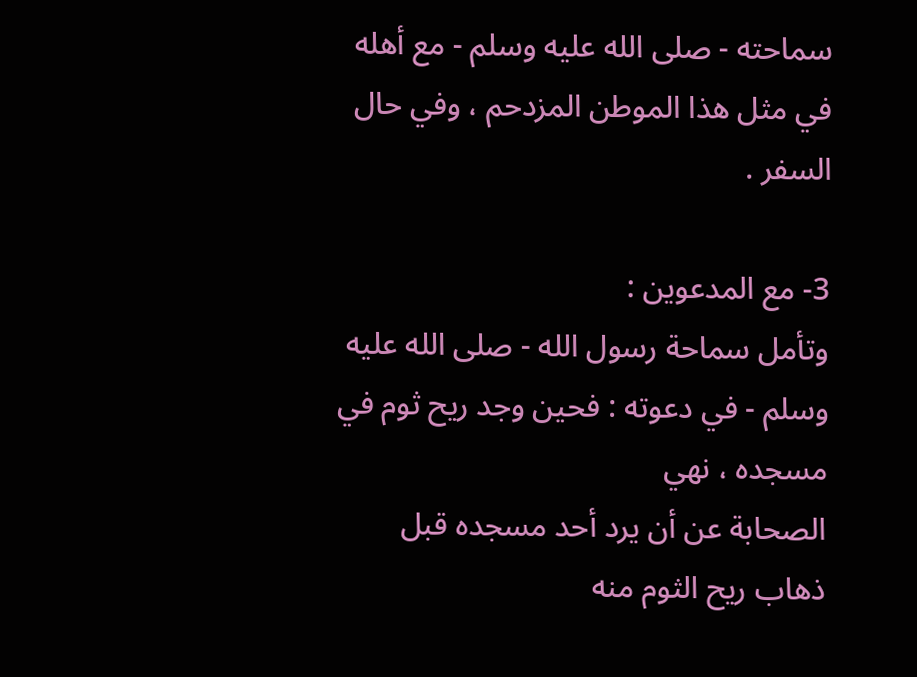سماحته - صلى الله عليه وسلم - مع أهله في مثل هذا الموطن المزدحم ، وفي حال السفر .

3- مع المدعوين :
وتأمل سماحة رسول الله - صلى الله عليه وسلم - في دعوته : فحين وجد ريح ثوم في مسجده ، نهي
الصحابة عن أن يرد أحد مسجده قبل ذهاب ريح الثوم منه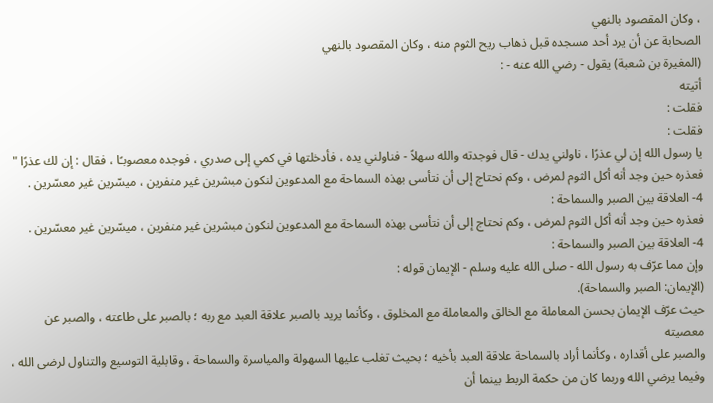، وكان المقصود بالنهي
الصحابة عن أن يرد أحد مسجده قبل ذهاب ريح الثوم منه ، وكان المقصود بالنهي
(المغيرة بن شعبة) يقول - رضي الله عنه - :
أتيته
فقلت :
فقلت :
يا رسول الله إن لي عذرًا ، ناولني يدك - قال فوجدته والله سهلاً - فناولني يده ، فأدخلتها في كمي إلى صدري ، فوجده معصوبـًا ، فقال : إن لك عذرًا "
فعذره حين وجد أنه أكل الثوم لمرض ، وكم نحتاج إلى أن نتأسى بهذه السماحة مع المدعوين لنكون مبشرين غير منفرين ، ميسّرين غير معسّرين .
4- العلاقة بين الصبر والسماحة :
فعذره حين وجد أنه أكل الثوم لمرض ، وكم نحتاج إلى أن نتأسى بهذه السماحة مع المدعوين لنكون مبشرين غير منفرين ، ميسّرين غير معسّرين .
4- العلاقة بين الصبر والسماحة :
وإن مما عرّف به رسول الله - صلى الله عليه وسلم - الإيمان قوله :
(الإيمان: الصبر والسماحة).
حيث عرّف الإيمان بحسن المعاملة مع الخالق والمعاملة مع المخلوق ، وكأنما يريد بالصبر علاقة العبد مع ربه ؛ بالصبر على طاعته ، والصبر عن معصيته
والصبر على أقداره ، وكأنما أراد بالسماحة علاقة العبد بأخيه ؛ بحيث تغلب عليها السهولة والمياسرة والسماحة ، وقابلية التوسيع والتناول لرضى الله ،
وفيما يرضي الله وربما كان من حكمة الربط بينما أن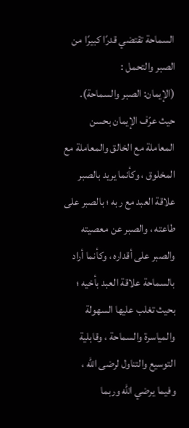السماحة تقتضي قدرًا كبيرًا من الصبر والتحمل :
(الإيمان: الصبر والسماحة).
حيث عرّف الإيمان بحسن المعاملة مع الخالق والمعاملة مع المخلوق ، وكأنما يريد بالصبر علاقة العبد مع ربه ؛ بالصبر على طاعته ، والصبر عن معصيته
والصبر على أقداره ، وكأنما أراد بالسماحة علاقة العبد بأخيه ؛ بحيث تغلب عليها السهولة والمياسرة والسماحة ، وقابلية التوسيع والتناول لرضى الله ،
وفيما يرضي الله وربما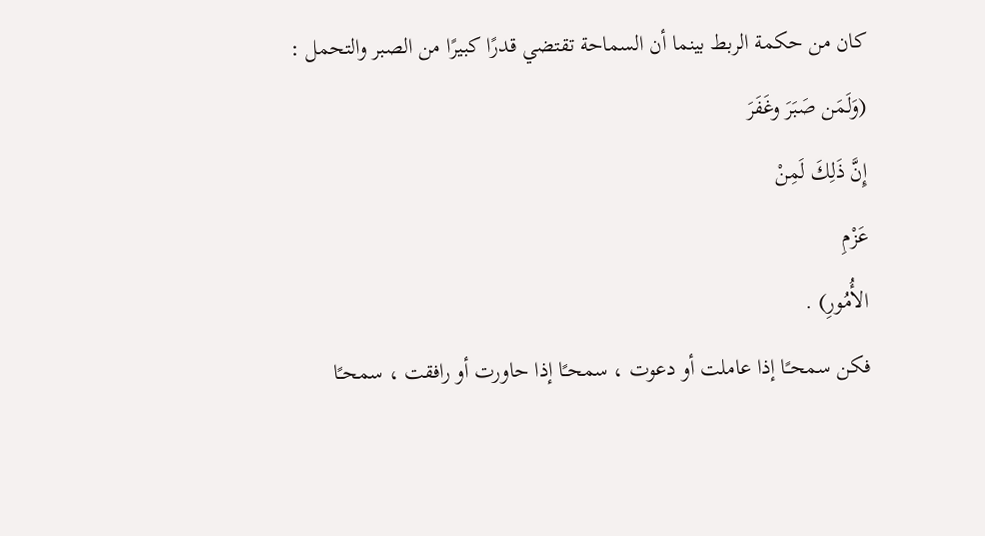كان من حكمة الربط بينما أن السماحة تقتضي قدرًا كبيرًا من الصبر والتحمل :
(وَلَمَن صَبَرَ وغَفَرَ
إِنَّ ذَلِكَ لَمِنْ
عَزْمِ
الأُمُورِ) .
فكن سمحـًا إذا عاملت أو دعوت ، سمحـًا إذا حاورت أو رافقت ، سمحـًا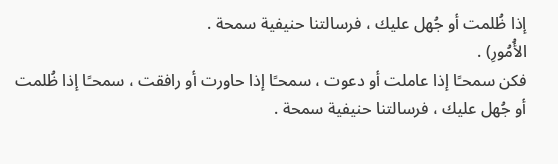إذا ظُلمت أو جُهل عليك ، فرسالتنا حنيفية سمحة .
الأُمُورِ) .
فكن سمحـًا إذا عاملت أو دعوت ، سمحـًا إذا حاورت أو رافقت ، سمحـًا إذا ظُلمت أو جُهل عليك ، فرسالتنا حنيفية سمحة .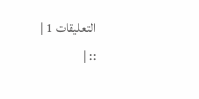التعليقات 1 |
:: |